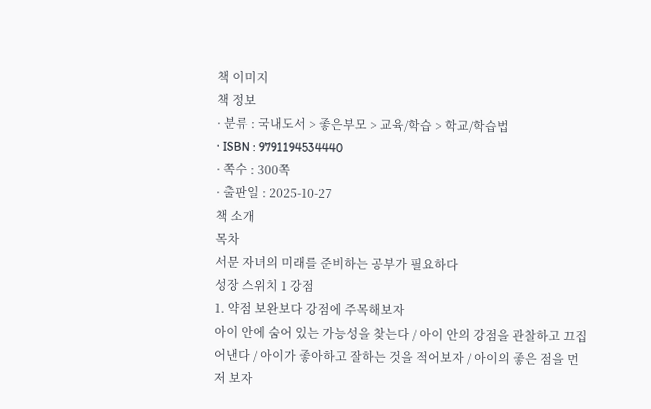책 이미지
책 정보
· 분류 : 국내도서 > 좋은부모 > 교육/학습 > 학교/학습법
· ISBN : 9791194534440
· 쪽수 : 300쪽
· 출판일 : 2025-10-27
책 소개
목차
서문 자녀의 미래를 준비하는 공부가 필요하다
성장 스위치 1 강점
1. 약점 보완보다 강점에 주목해보자
아이 안에 숨어 있는 가능성을 찾는다 / 아이 안의 강점을 관찰하고 끄집어낸다 / 아이가 좋아하고 잘하는 것을 적어보자 / 아이의 좋은 점을 먼저 보자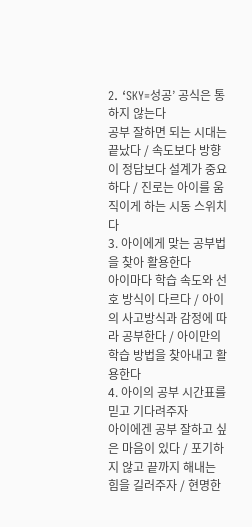2. ‘SKY=성공’ 공식은 통하지 않는다
공부 잘하면 되는 시대는 끝났다 / 속도보다 방향이 정답보다 설계가 중요하다 / 진로는 아이를 움직이게 하는 시동 스위치다
3. 아이에게 맞는 공부법을 찾아 활용한다
아이마다 학습 속도와 선호 방식이 다르다 / 아이의 사고방식과 감정에 따라 공부한다 / 아이만의 학습 방법을 찾아내고 활용한다
4. 아이의 공부 시간표를 믿고 기다려주자
아이에겐 공부 잘하고 싶은 마음이 있다 / 포기하지 않고 끝까지 해내는 힘을 길러주자 / 현명한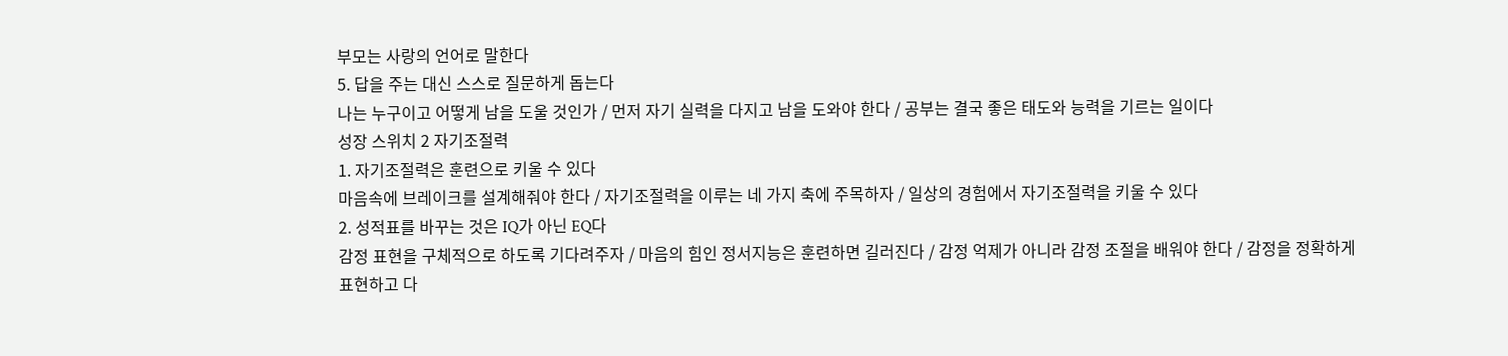부모는 사랑의 언어로 말한다
5. 답을 주는 대신 스스로 질문하게 돕는다
나는 누구이고 어떻게 남을 도울 것인가 / 먼저 자기 실력을 다지고 남을 도와야 한다 / 공부는 결국 좋은 태도와 능력을 기르는 일이다
성장 스위치 2 자기조절력
1. 자기조절력은 훈련으로 키울 수 있다
마음속에 브레이크를 설계해줘야 한다 / 자기조절력을 이루는 네 가지 축에 주목하자 / 일상의 경험에서 자기조절력을 키울 수 있다
2. 성적표를 바꾸는 것은 IQ가 아닌 EQ다
감정 표현을 구체적으로 하도록 기다려주자 / 마음의 힘인 정서지능은 훈련하면 길러진다 / 감정 억제가 아니라 감정 조절을 배워야 한다 / 감정을 정확하게 표현하고 다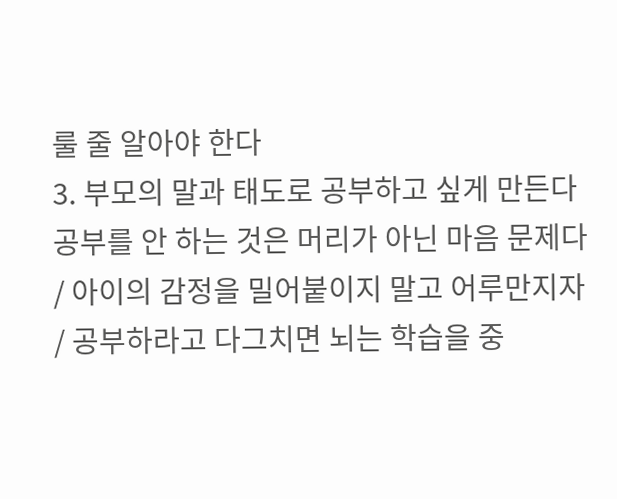룰 줄 알아야 한다
3. 부모의 말과 태도로 공부하고 싶게 만든다
공부를 안 하는 것은 머리가 아닌 마음 문제다 / 아이의 감정을 밀어붙이지 말고 어루만지자 / 공부하라고 다그치면 뇌는 학습을 중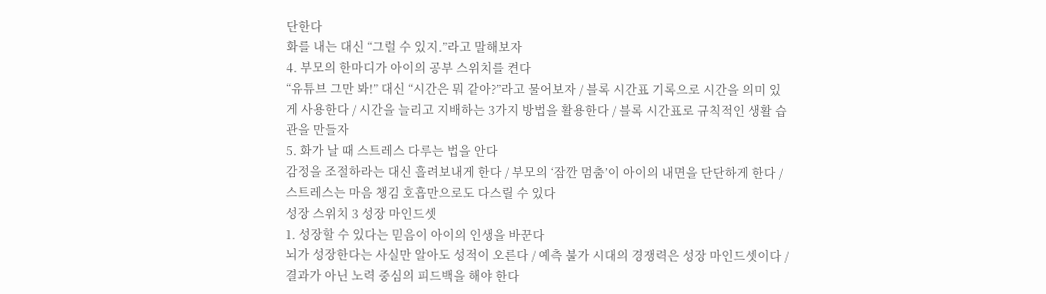단한다
화를 내는 대신 “그럴 수 있지.”라고 말해보자
4. 부모의 한마디가 아이의 공부 스위치를 켠다
“유튜브 그만 봐!” 대신 “시간은 뭐 같아?”라고 물어보자 / 블록 시간표 기록으로 시간을 의미 있게 사용한다 / 시간을 늘리고 지배하는 3가지 방법을 활용한다 / 블록 시간표로 규칙적인 생활 습관을 만들자
5. 화가 날 때 스트레스 다루는 법을 안다
감정을 조절하라는 대신 흘려보내게 한다 / 부모의 ‘잠깐 멈춤’이 아이의 내면을 단단하게 한다 / 스트레스는 마음 챙김 호흡만으로도 다스릴 수 있다
성장 스위치 3 성장 마인드셋
1. 성장할 수 있다는 믿음이 아이의 인생을 바꾼다
뇌가 성장한다는 사실만 알아도 성적이 오른다 / 예측 불가 시대의 경쟁력은 성장 마인드셋이다 / 결과가 아닌 노력 중심의 피드백을 해야 한다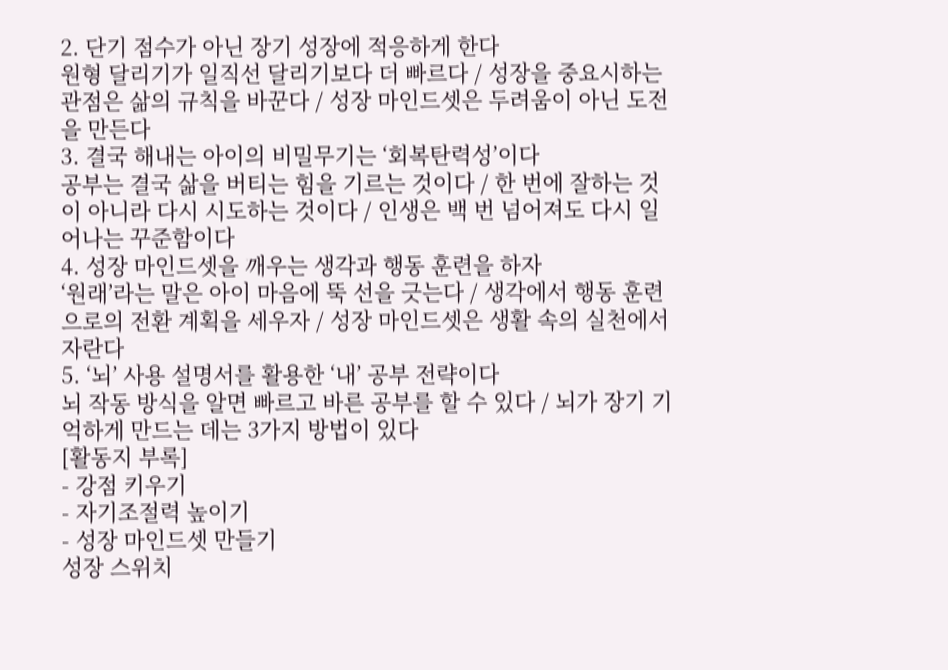2. 단기 점수가 아닌 장기 성장에 적응하게 한다
원형 달리기가 일직선 달리기보다 더 빠르다 / 성장을 중요시하는 관점은 삶의 규칙을 바꾼다 / 성장 마인드셋은 두려움이 아닌 도전을 만든다
3. 결국 해내는 아이의 비밀무기는 ‘회복탄력성’이다
공부는 결국 삶을 버티는 힘을 기르는 것이다 / 한 번에 잘하는 것이 아니라 다시 시도하는 것이다 / 인생은 백 번 넘어져도 다시 일어나는 꾸준함이다
4. 성장 마인드셋을 깨우는 생각과 행동 훈련을 하자
‘원래’라는 말은 아이 마음에 뚝 선을 긋는다 / 생각에서 행동 훈련으로의 전환 계획을 세우자 / 성장 마인드셋은 생활 속의 실천에서 자란다
5. ‘뇌’ 사용 설명서를 활용한 ‘내’ 공부 전략이다
뇌 작동 방식을 알면 빠르고 바른 공부를 할 수 있다 / 뇌가 장기 기억하게 만드는 데는 3가지 방법이 있다
[활동지 부록]
- 강점 키우기
- 자기조절력 높이기
- 성장 마인드셋 만들기
성장 스위치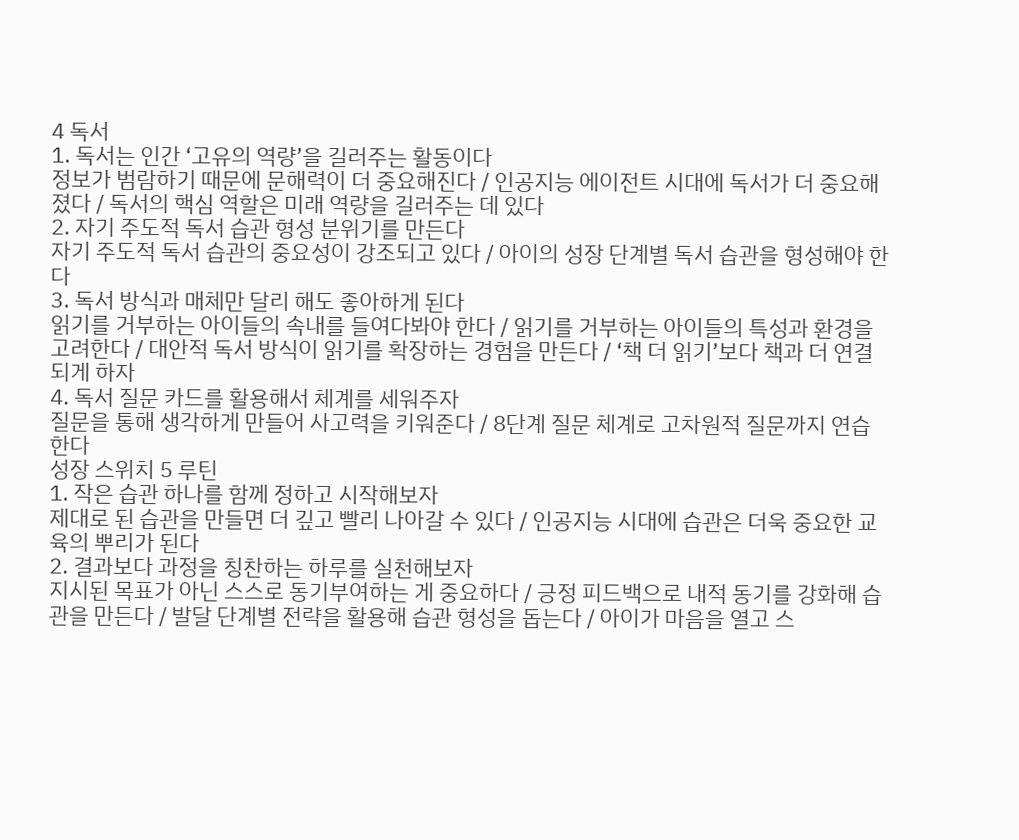4 독서
1. 독서는 인간 ‘고유의 역량’을 길러주는 활동이다
정보가 범람하기 때문에 문해력이 더 중요해진다 / 인공지능 에이전트 시대에 독서가 더 중요해졌다 / 독서의 핵심 역할은 미래 역량을 길러주는 데 있다
2. 자기 주도적 독서 습관 형성 분위기를 만든다
자기 주도적 독서 습관의 중요성이 강조되고 있다 / 아이의 성장 단계별 독서 습관을 형성해야 한다
3. 독서 방식과 매체만 달리 해도 좋아하게 된다
읽기를 거부하는 아이들의 속내를 들여다봐야 한다 / 읽기를 거부하는 아이들의 특성과 환경을 고려한다 / 대안적 독서 방식이 읽기를 확장하는 경험을 만든다 / ‘책 더 읽기’보다 책과 더 연결되게 하자
4. 독서 질문 카드를 활용해서 체계를 세워주자
질문을 통해 생각하게 만들어 사고력을 키워준다 / 8단계 질문 체계로 고차원적 질문까지 연습한다
성장 스위치 5 루틴
1. 작은 습관 하나를 함께 정하고 시작해보자
제대로 된 습관을 만들면 더 깊고 빨리 나아갈 수 있다 / 인공지능 시대에 습관은 더욱 중요한 교육의 뿌리가 된다
2. 결과보다 과정을 칭찬하는 하루를 실천해보자
지시된 목표가 아닌 스스로 동기부여하는 게 중요하다 / 긍정 피드백으로 내적 동기를 강화해 습관을 만든다 / 발달 단계별 전략을 활용해 습관 형성을 돕는다 / 아이가 마음을 열고 스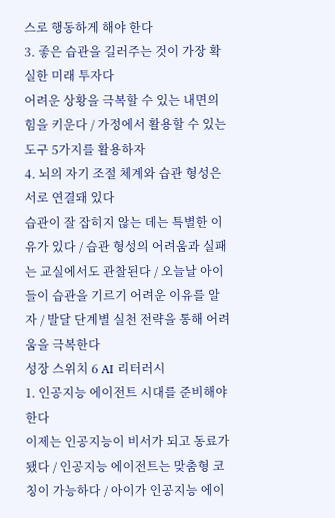스로 행동하게 해야 한다
3. 좋은 습관을 길러주는 것이 가장 확실한 미래 투자다
어려운 상황을 극복할 수 있는 내면의 힘을 키운다 / 가정에서 활용할 수 있는 도구 5가지를 활용하자
4. 뇌의 자기 조절 체계와 습관 형성은 서로 연결돼 있다
습관이 잘 잡히지 않는 데는 특별한 이유가 있다 / 습관 형성의 어려움과 실패는 교실에서도 관찰된다 / 오늘날 아이들이 습관을 기르기 어려운 이유를 알자 / 발달 단계별 실천 전략을 통해 어려움을 극복한다
성장 스위치 6 AI 리터러시
1. 인공지능 에이전트 시대를 준비해야 한다
이제는 인공지능이 비서가 되고 동료가 됐다 / 인공지능 에이전트는 맞춤형 코칭이 가능하다 / 아이가 인공지능 에이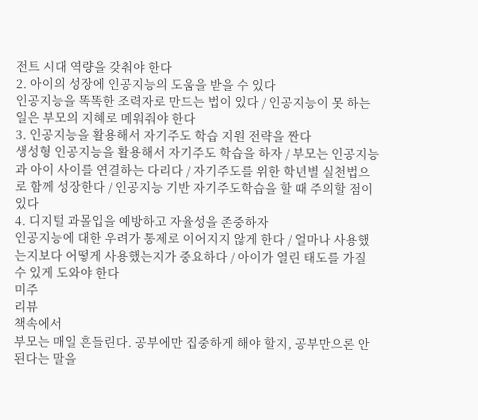전트 시대 역량을 갖춰야 한다
2. 아이의 성장에 인공지능의 도움을 받을 수 있다
인공지능을 똑똑한 조력자로 만드는 법이 있다 / 인공지능이 못 하는 일은 부모의 지혜로 메워줘야 한다
3. 인공지능을 활용해서 자기주도 학습 지원 전략을 짠다
생성형 인공지능을 활용해서 자기주도 학습을 하자 / 부모는 인공지능과 아이 사이를 연결하는 다리다 / 자기주도를 위한 학년별 실천법으로 함께 성장한다 / 인공지능 기반 자기주도학습을 할 때 주의할 점이 있다
4. 디지털 과몰입을 예방하고 자율성을 존중하자
인공지능에 대한 우려가 통제로 이어지지 않게 한다 / 얼마나 사용했는지보다 어떻게 사용했는지가 중요하다 / 아이가 열린 태도를 가질 수 있게 도와야 한다
미주
리뷰
책속에서
부모는 매일 흔들린다. 공부에만 집중하게 해야 할지, 공부만으론 안 된다는 말을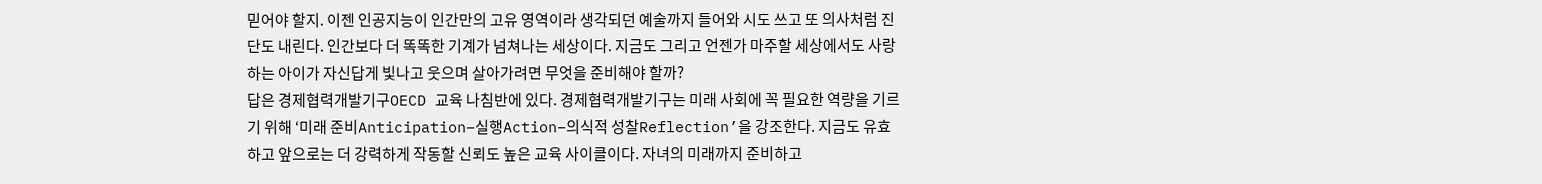믿어야 할지. 이젠 인공지능이 인간만의 고유 영역이라 생각되던 예술까지 들어와 시도 쓰고 또 의사처럼 진단도 내린다. 인간보다 더 똑똑한 기계가 넘쳐나는 세상이다. 지금도 그리고 언젠가 마주할 세상에서도 사랑하는 아이가 자신답게 빛나고 웃으며 살아가려면 무엇을 준비해야 할까?
답은 경제협력개발기구OECD 교육 나침반에 있다. 경제협력개발기구는 미래 사회에 꼭 필요한 역량을 기르기 위해 ‘미래 준비Anticipation–실행Action–의식적 성찰Reflection’을 강조한다. 지금도 유효하고 앞으로는 더 강력하게 작동할 신뢰도 높은 교육 사이클이다. 자녀의 미래까지 준비하고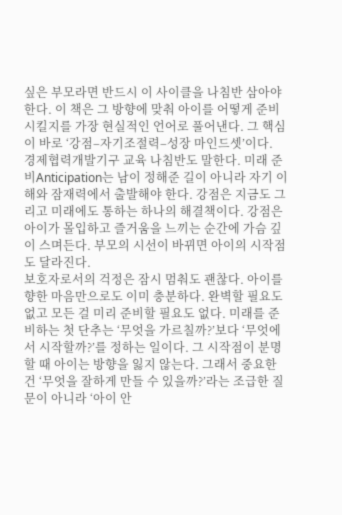싶은 부모라면 반드시 이 사이클을 나침반 삼아야 한다. 이 책은 그 방향에 맞춰 아이를 어떻게 준비시킬지를 가장 현실적인 언어로 풀어낸다. 그 핵심이 바로 ‘강점–자기조절력–성장 마인드셋’이다.
경제협력개발기구 교육 나침반도 말한다. 미래 준비Anticipation는 남이 정해준 길이 아니라 자기 이해와 잠재력에서 출발해야 한다. 강점은 지금도 그리고 미래에도 통하는 하나의 해결책이다. 강점은 아이가 몰입하고 즐거움을 느끼는 순간에 가슴 깊이 스며든다. 부모의 시선이 바뀌면 아이의 시작점도 달라진다.
보호자로서의 걱정은 잠시 멈춰도 괜찮다. 아이를 향한 마음만으로도 이미 충분하다. 완벽할 필요도 없고 모든 걸 미리 준비할 필요도 없다. 미래를 준비하는 첫 단추는 ‘무엇을 가르칠까?’보다 ‘무엇에서 시작할까?’를 정하는 일이다. 그 시작점이 분명할 때 아이는 방향을 잃지 않는다. 그래서 중요한 건 ‘무엇을 잘하게 만들 수 있을까?’라는 조급한 질문이 아니라 ‘아이 안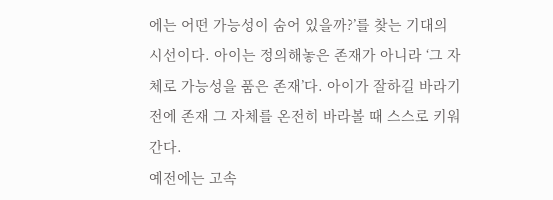에는 어떤 가능성이 숨어 있을까?’를 찾는 기대의 시선이다. 아이는 정의해놓은 존재가 아니라 ‘그 자체로 가능성을 품은 존재’다. 아이가 잘하길 바라기 전에 존재 그 자체를 온전히 바라볼 때 스스로 키워간다.
예전에는 고속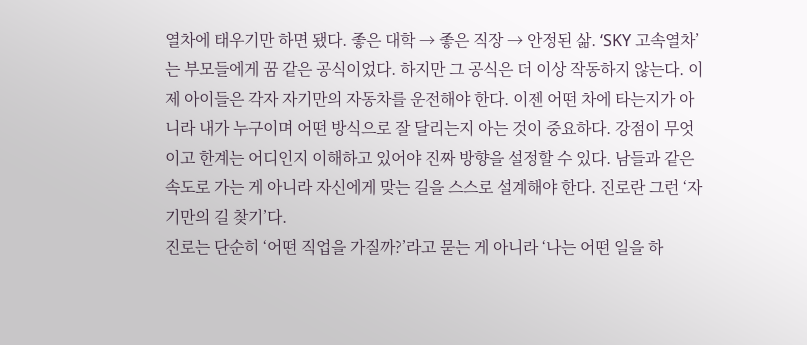열차에 태우기만 하면 됐다. 좋은 대학 → 좋은 직장 → 안정된 삶. ‘SKY 고속열차’는 부모들에게 꿈 같은 공식이었다. 하지만 그 공식은 더 이상 작동하지 않는다. 이제 아이들은 각자 자기만의 자동차를 운전해야 한다. 이젠 어떤 차에 타는지가 아니라 내가 누구이며 어떤 방식으로 잘 달리는지 아는 것이 중요하다. 강점이 무엇이고 한계는 어디인지 이해하고 있어야 진짜 방향을 설정할 수 있다. 남들과 같은 속도로 가는 게 아니라 자신에게 맞는 길을 스스로 설계해야 한다. 진로란 그런 ‘자기만의 길 찾기’다.
진로는 단순히 ‘어떤 직업을 가질까?’라고 묻는 게 아니라 ‘나는 어떤 일을 하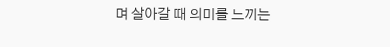며 살아갈 때 의미를 느끼는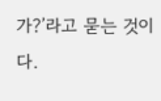가?’라고 묻는 것이다.